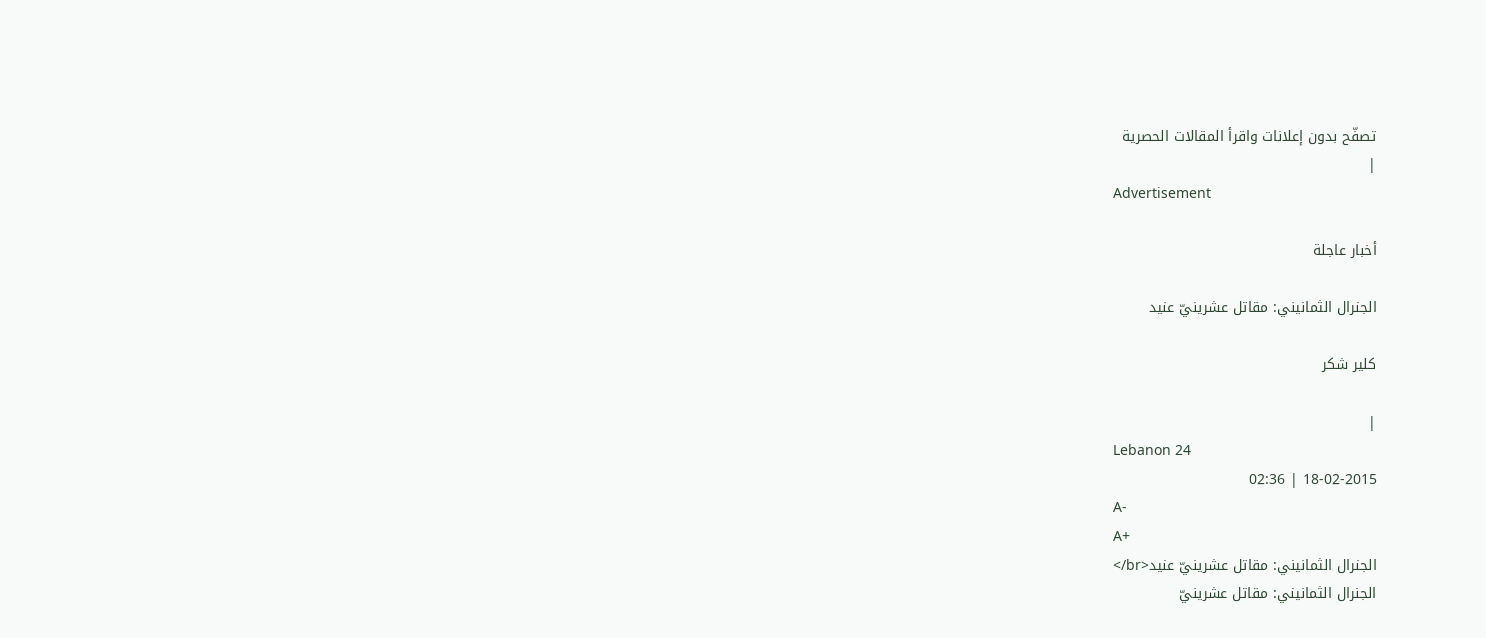تصفّح بدون إعلانات واقرأ المقالات الحصرية
|
Advertisement

أخبار عاجلة

الجنرال الثمانيني: مقاتل عشرينيّ عنيد

كلير شكر

|
Lebanon 24
18-02-2015 | 02:36
A-
A+
الجنرال الثمانيني: مقاتل عشرينيّ عنيد<br/>
الجنرال الثمانيني: مقاتل عشرينيّ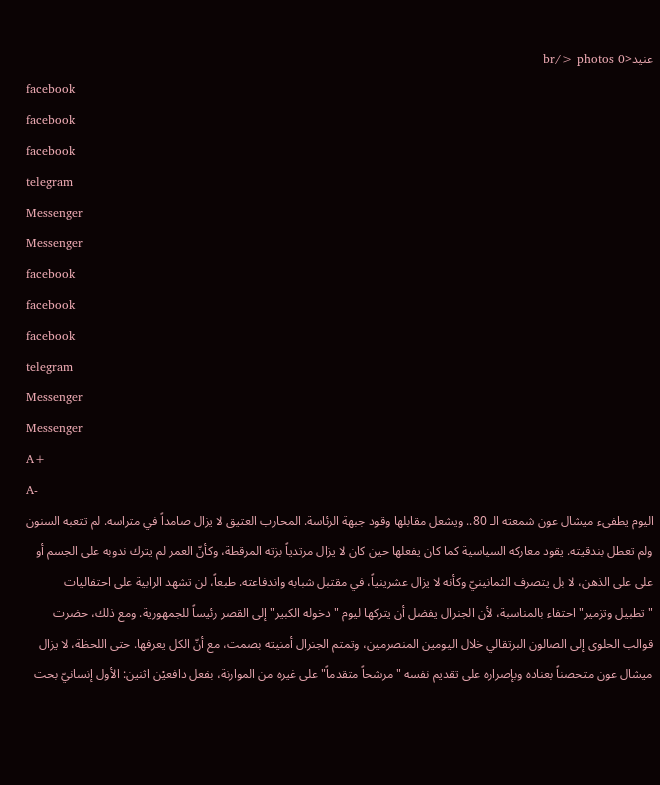عنيد<br/> photos 0
facebook
facebook
facebook
telegram
Messenger
Messenger
facebook
facebook
facebook
telegram
Messenger
Messenger
A+
A-
اليوم يطفىء ميشال عون شمعته الـ 80.. ويشعل مقابلها وقود جبهة الرئاسة. المحارب العتيق لا يزال صامداً في متراسه. لم تتعبه السنون ولم تعطل بندقيته. يقود معاركه السياسية كما كان يفعلها حين كان لا يزال مرتدياً بزته المرقطة، وكأنّ العمر لم يترك ندوبه على الجسم أو على على الذهن، لا بل يتصرف الثمانينيّ وكأنه لا يزال عشرينياً، في مقتبل شبابه واندفاعته. طبعاً، لن تشهد الرابية على احتفاليات "تطبيل وتزمير" احتفاء بالمناسبة، لأن الجنرال يفضل أن يتركها ليوم "دخوله الكبير" إلى القصر رئيساً للجمهورية. ومع ذلك، حضرت قوالب الحلوى إلى الصالون البرتقالي خلال اليومين المنصرمين، وتمتم الجنرال أمنيته بصمت، مع أنّ الكل يعرفها. حتى اللحظة، لا يزال ميشال عون متحصناً بعناده وبإصراره على تقديم نفسه "مرشحاً متقدماً" على غيره من الموارنة، بفعل دافعيْن اثنين: الأول إنسانيّ بحت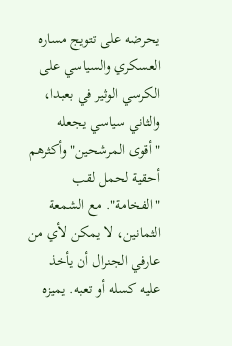يحرضه على تتويج مساره العسكري والسياسي على الكرسي الوثير في بعبدا، والثاني سياسي يجعله "أقوى المرشحين" وأكثرهم أحقية لحمل لقب "الفخامة". مع الشمعة الثمانين، لا يمكن لأي من عارفي الجنرال أن يأخذ عليه كسله أو تعبه. يميزه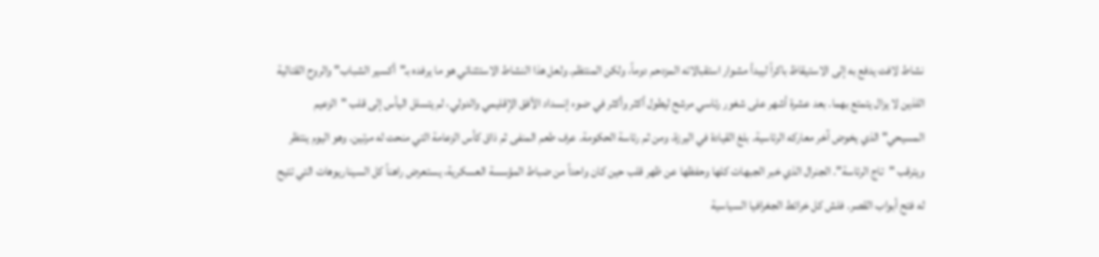نشاط لافت يدفع به إلى الاستيقاظ باكراً ليبدأ مشوار استقبالاته المزدحم دوماً، ولكن المنتظم. ولعل هذا النشاط الاستثنائي هو ما يرفده بـ"أكسير الشباب" والروح القتالية اللذين لا يزال يتمتع بهما. بعد عشرة أشهر على شغور رئاسي مرشح ليطول أكثر وأكثر في ضوء إنسداد الأفق الإقليمي والدولي، لم يتسلل اليأس إلى قلب "الزعيم المسيحي" الذي يخوض آخر معاركه الرئاسية. بلغ القيادة في اليرزة، ومن ثم رئاسة الحكومة. عرف طعم المنفى ثم ذاق كأس الزعامة التي منحت له مرتين. وهو اليوم ينتظر ويترقب "تاج الرئاسة". الجنرال الذي خبر الجبهات كلها وحفظها عن ظهر قلب حين كان واحداً من ضباط المؤسسة العسكرية، يستعرض راهناً كل السيناريوهات التي تتيح له فتح أبواب القصر. فلش كل خرائط الجغرافيا السياسية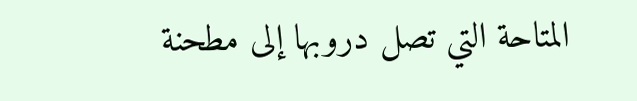المتاحة التي تصل دروبها إلى مطحنة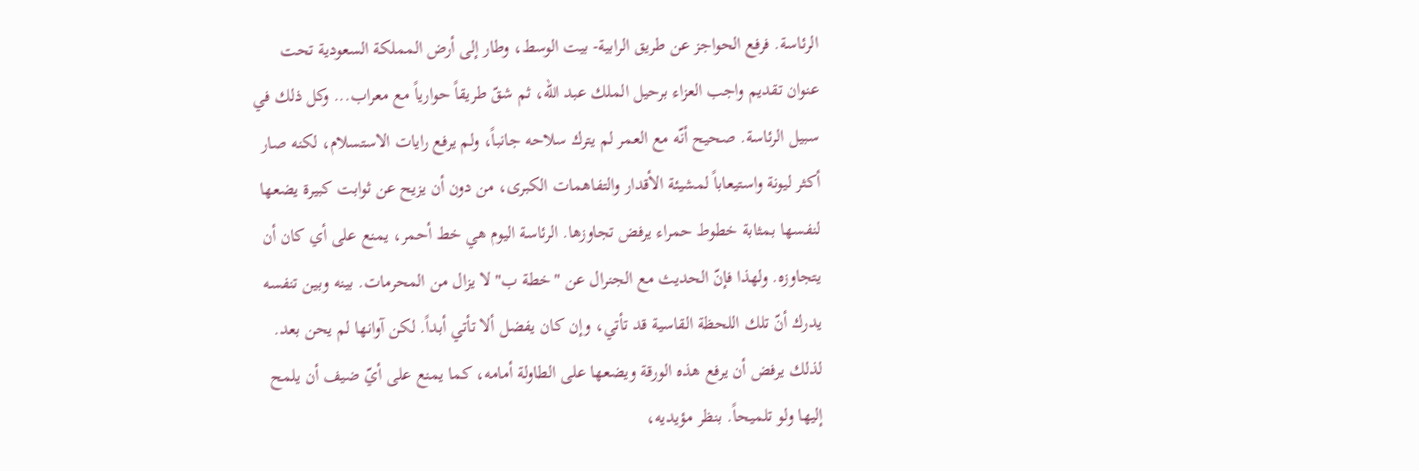الرئاسة. فرفع الحواجز عن طريق الرابية- بيت الوسط، وطار إلى أرض المملكة السعودية تحت عنوان تقديم واجب العزاء برحيل الملك عبد الله، ثم شقّ طريقاً حوارياً مع معراب... وكل ذلك في سبيل الرئاسة. صحيح أنّه مع العمر لم يترك سلاحه جانباً، ولم يرفع رايات الاستسلام، لكنه صار أكثر ليونة واستيعاباً لمشيئة الأقدار والتفاهمات الكبرى، من دون أن يزيح عن ثوابت كبيرة يضعها لنفسها بمثابة خطوط حمراء يرفض تجاوزها. الرئاسة اليوم هي خط أحمر، يمنع على أي كان أن يتجاوزه. ولهذا فإنّ الحديث مع الجنرال عن "خطة ب" لا يزال من المحرمات. بينه وبين تنفسه يدرك أنّ تلك اللحظة القاسية قد تأتي، وإن كان يفضل ألا تأتي أبداً. لكن آوانها لم يحن بعد. لذلك يرفض أن يرفع هذه الورقة ويضعها على الطاولة أمامه، كما يمنع على أيّ ضيف أن يلمح إليها ولو تلميحاً. بنظر مؤيديه،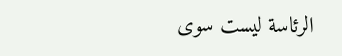الرئاسة ليست سوى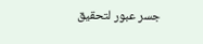جسر عبور لتحقيق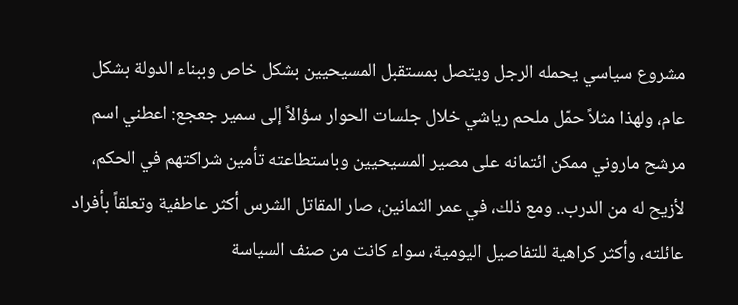مشروع سياسي يحمله الرجل ويتصل بمستقبل المسيحيين بشكل خاص وببناء الدولة بشكل عام، ولهذا مثلاً حمّل ملحم رياشي خلال جلسات الحوار سؤالاً إلى سمير جعجع: اعطني اسم مرشح ماروني ممكن ائتمانه على مصير المسيحيين وباستطاعته تأمين شراكتهم في الحكم، لأزيح له من الدرب.. ومع ذلك، في عمر الثمانين، صار المقاتل الشرس أكثر عاطفية وتعلقاً بأفراد عائلته، وأكثر كراهية للتفاصيل اليومية، سواء كانت من صنف السياسة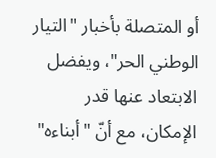أو المتصلة بأخبار "التيار الوطني الحر"، ويفضل الابتعاد عنها قدر الإمكان، مع أنّ "أبناءه"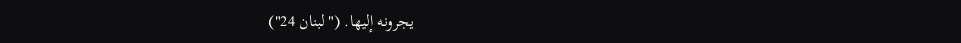يجرونه إليها. ("لبنان 24")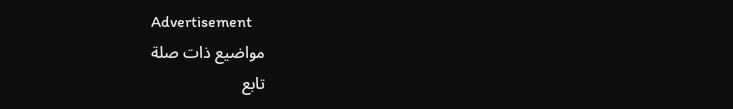Advertisement
مواضيع ذات صلة
تابع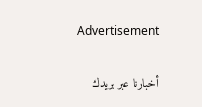Advertisement

أخبارنا عبر بريدك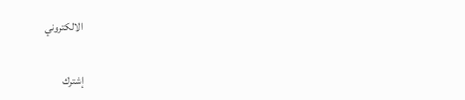الالكتروني

إشترك